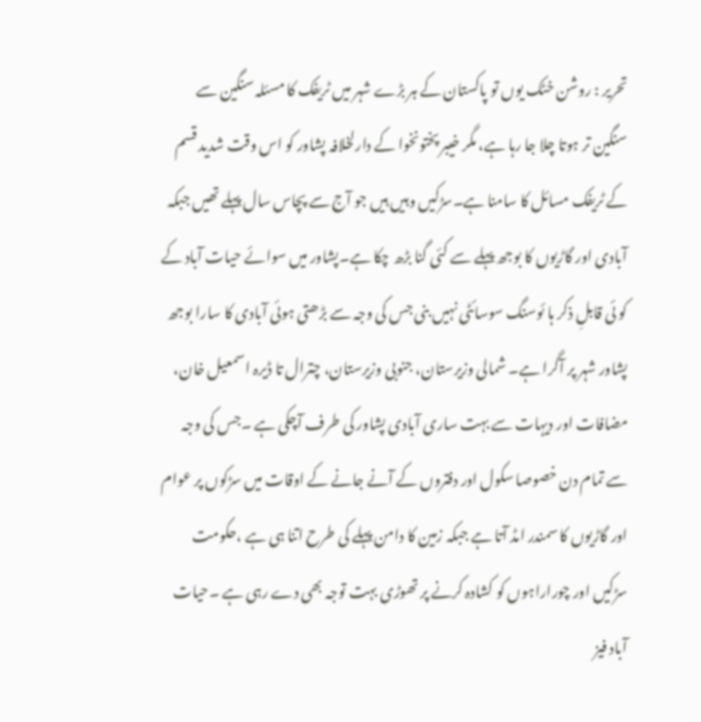تحریر : روشن خٹک یوں تو پاکستان کے ہر بڑے شہر میں ٹریفک کا مسئلہ سنگین سے سنگین تر ہوتا چلا جا رہا ہے، مگر خیبر پختونخوا کے دارلخلافہ پشاور کو اس وقت شدید قسم کے ٹریفک مسائل کا سامنا ہے۔سڑکیں وہیں ہیں جو آج سے پچاس سال پہلے تھیں جبکہ آبادی اور گاڑیوں کا بوجھ پہلے سے کئی گنا بڑھ چکا ہے۔پشاور میں سوائے حیات آباد کے کو ئی قابلِ ذکر ہا ئوسنگ سوسائٹی نہیں بنی جس کی وجہ سے بڑھتی ہوئی آبادی کا سارا بوجھ پشاور شہر پر آگرا ہے۔ شمالی وزیرستان، جنوبی وزیرستان، چترال تا ڈیرہ اسمعیل خان، مضافات اور دیہات سے بہت ساری آبادی پشاور کی طرف آچکی ہے ۔جس کی وجہ سے تمام دن خصوصا سکول اور دفتروں کے آنے جانے کے اوقات میں سڑکوں پر عوام اور گاڑیوں کا سمندر امڈ آتا ہے جبکہ زمین کا دامن پہلے کی طرح اتنا ہی ہے ،حکومت سڑکیں اور چوراراہوں کو کشادہ کرنے پر تھوڑی بہت توجہ بھی دے رہی ہے ۔حیات آباد فیز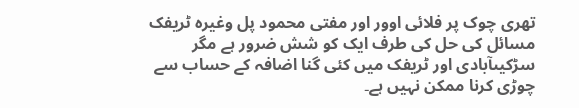تھری چوک پر فلائی اوور اور مفتی محمود پل وغیرہ ٹریفک مسائل کی حل کی طرف ایک کو شش ضرور ہے مگر سڑکیںآبادی اور ٹریفک میں کئی گنا اضافہ کے حساب سے چوڑی کرنا ممکن نہیں ہے۔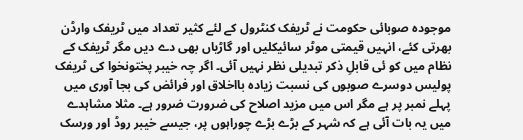موجودہ صوبائی حکومت نے ٹریفک کنٹرول کے لئے کثیر تعداد میں ٹریفک وارڈن بھرتی کئے، انہیں قیمتی موٹر سائیکلیں اور گاڑیاں بھی دے دیں مگر ٹریفک کے نظام میں کو ئی قابلِ ذکر تبدیلی نظر نہیں آئی۔ اگر چہ خیبر پختونخوا کی ٹریفک پولیس دوسرے صوبوں کی نسبت زیادہ بااخلاق اور فرائض کی بجا آوری میں پہلے نمبر پر ہے مگر اس میں مزید اصلاح کی ضرورت ضرور ہے۔ مثلا مشاہدے میں یہ بات آئی ہے کہ شہر کے بڑے بڑے چوراہوں پر، جیسے خیبر روڈ اور ورسک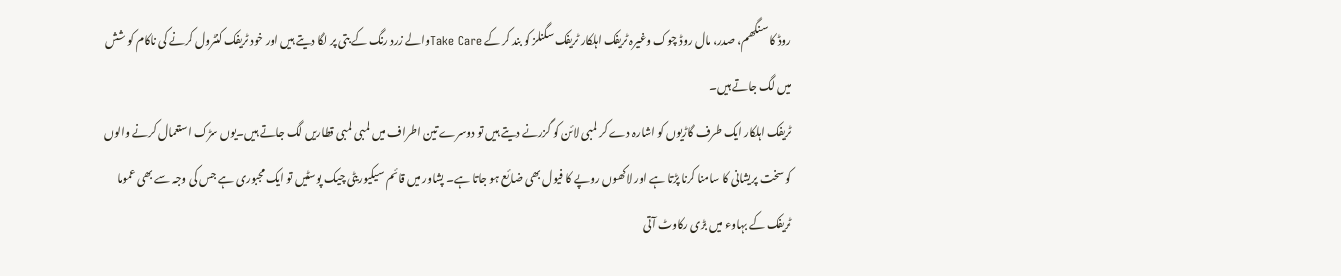روڈ کا سنگھم، صدر، مال روڈ چوک وغیرہ ٹریفک اہلکار ٹریفک سگنلز کو بند کر کے Take Careوالے زرد رنگ کے بتی پر لگا دیتے ہیں اور خود ٹریفک کنٹرول کرنے کی ناکام کو شش میں لگ جاتے ہیں۔
ٹریفک اہلکار ایک طرف گاڑیوں کو اشارہ دے کر لمبی لائن کو گزرنے دیتے ہیں تو دوسرے تین اطراف میں لمبی لمبی قطاریں لگ جاتے ہیں۔یوں سڑک استعمال کرنے والوں کو سخت پریشانی کا سامنا کرنا پڑتا ہے اور لاکھوں روپے کا فیول بھی ضائع ہو جاتا ہے۔ پشاور میں قائم سیکیوریٹی چیک پوسٹیں تو ایک مجبوری ہے جس کی وجہ سے بھی عموما ٹریفک کے بہاوء میں بڑی رکاوٹ آتی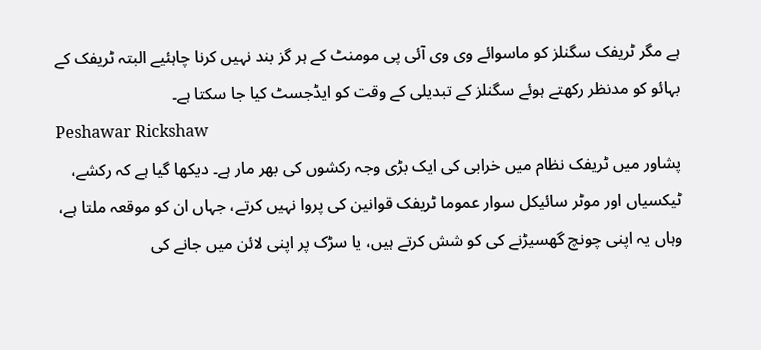ہے مگر ٹریفک سگنلز کو ماسوائے وی وی آئی پی مومنٹ کے ہر گز بند نہیں کرنا چاہئیے البتہ ٹریفک کے بہائو کو مدنظر رکھتے ہوئے سگنلز کے تبدیلی کے وقت کو ایڈجسٹ کیا جا سکتا ہے۔
Peshawar Rickshaw
پشاور میں ٹریفک نظام میں خرابی کی ایک بڑی وجہ رکشوں کی بھر مار ہے۔ دیکھا گیا ہے کہ رکشے، ٹیکسیاں اور موٹر سائیکل سوار عموما ٹریفک قوانین کی پروا نہیں کرتے، جہاں ان کو موقعہ ملتا ہے، وہاں یہ اپنی چونچ گھسیڑنے کی کو شش کرتے ہیں، یا سڑک پر اپنی لائن میں جانے کی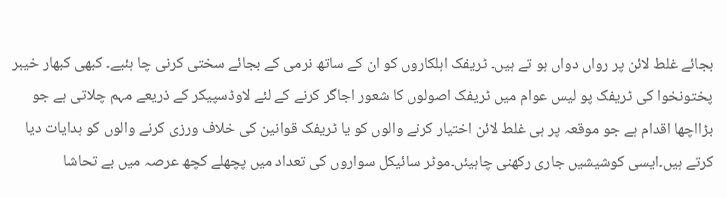بجائے غلط لائن پر رواں دواں ہو تے ہیں۔ ٹریفک اہلکاروں کو ان کے ساتھ نرمی کے بجائے سختی کرنی چا ہئیے۔ کبھی کبھار خیبر پختونخوا کی ٹریفک پو لیس عوام میں ٹریفک اصولوں کا شعور اجاگر کرنے کے لئے لاوڈسپیکر کے ذریعے مہم چلاتی ہے جو بڑااچھا اقدام ہے جو موقعہ پر ہی غلط لائن اختیار کرنے والوں کو یا ٹریفک قوانین کی خلاف ورزی کرنے والوں کو ہدایات دیا کرتے ہیں۔ایسی کوشیشیں جاری رکھنی چاہیئں۔موٹر سائیکل سواروں کی تعداد میں پچھلے کچھ عرصہ میں بے تحاشا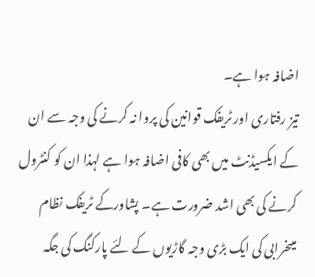اضافہ ہوا ہے۔
تیز رفتاری اور ٹریفک قوانین کی پروا نہ کرنے کی وجہ سے ان کے ایکسیڈنٹ میں بھی کافی اضافہ ہوا ہے لہذا ان کو کنٹرول کرنے کی بھی اشد ضرورت ہے۔ پشاورکے ٹریفک نظام میںخرابی کی ایک بڑی وجہ گاڑیوں کے لئے پارکنگ کی جگہ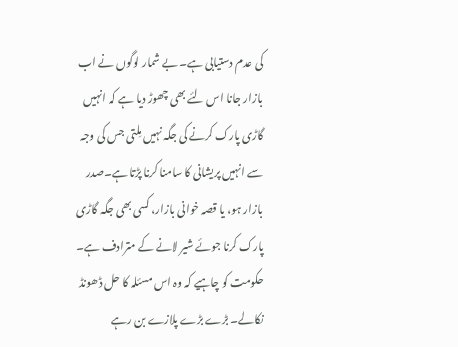کی عدم دستیابی ہے۔ بے شمار لوگوں نے اب بازار جانا اس لئے بھی چھوڑ دیا ہے کہ انہیں گاڑی پارک کرنے کی جگہ نہیں مِلتی جس کی وجہ سے انہیں پریشانی کا سامنا کرنا پڑتا ہے۔صدر بازار ہو، یا قصہ خوانی بازار، کسی بھی جگہ گاڑی پارک کرنا جوئے شیر لانے کے مترادف ہے۔
حکومت کو چاہیے کہ وہ اس مسئلہ کا حل ڈھونڈ نکالے۔ بڑے بڑے پلازے بن رہے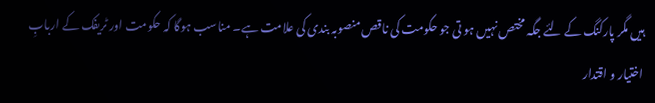ہیں مگر پارکنگ کے لئے جگہ مختص نہیں ہو تی جو حکومت کی ناقص منصوبہ بندی کی علامت ہے۔ مناسب ہوگا کہ حکومت اور ٹریفک کے اربابِ اختیار و اقتدار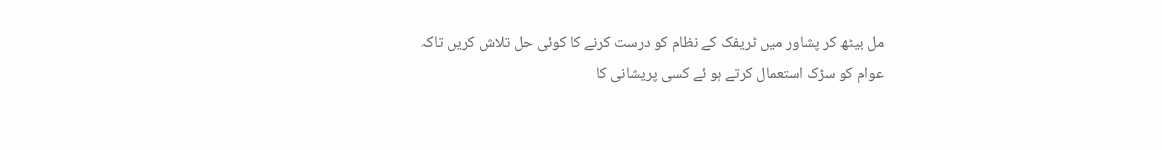مل بیٹھ کر پشاور میں ٹریفک کے نظام کو درست کرنے کا کوئی حل تلاش کریں تاکہ عوام کو سڑک استعمال کرتے ہو ئے کسی پریشانی کا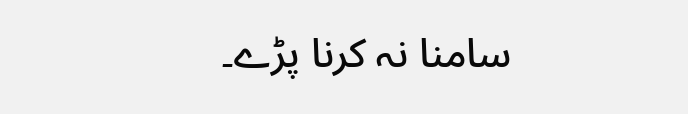سامنا نہ کرنا پڑے۔